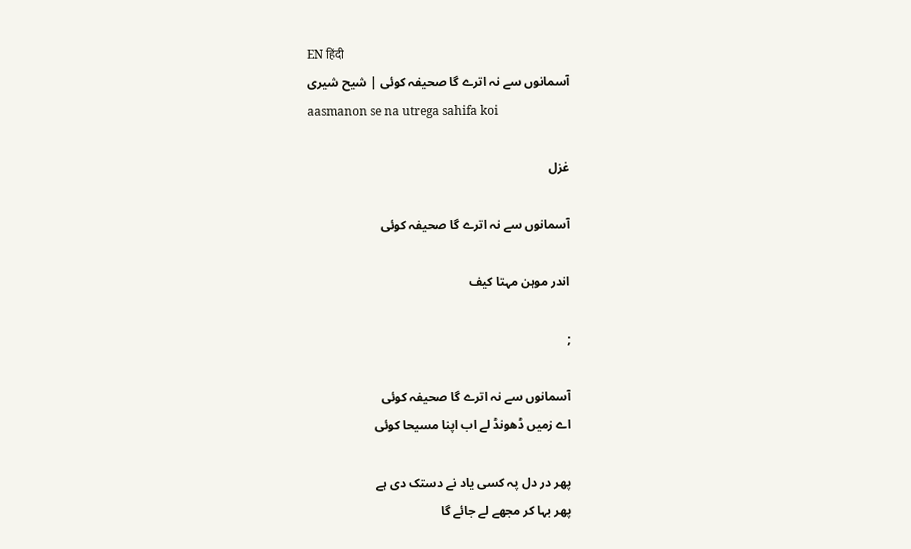EN हिंदी
آسمانوں سے نہ اترے گا صحیفہ کوئی | شیح شیری
aasmanon se na utrega sahifa koi

غزل

آسمانوں سے نہ اترے گا صحیفہ کوئی

اندر موہن مہتا کیف

;

آسمانوں سے نہ اترے گا صحیفہ کوئی
اے زمیں ڈھونڈ لے اب اپنا مسیحا کوئی

پھر در دل پہ کسی یاد نے دستک دی ہے
پھر بہا کر مجھے لے جائے گا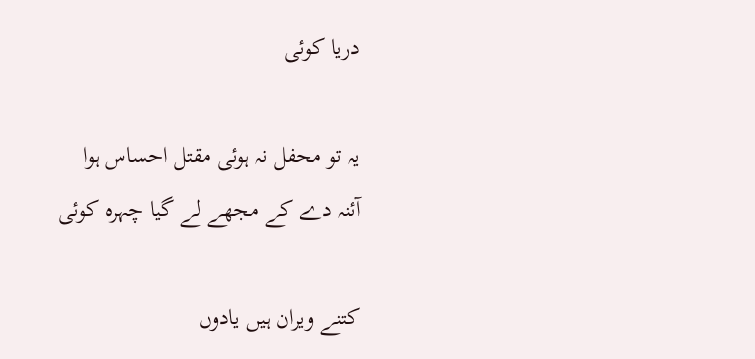دریا کوئی

یہ تو محفل نہ ہوئی مقتل احساس ہوا
آئنہ دے کے مجھے لے گیا چہرہ کوئی

کتنے ویران ہیں یادوں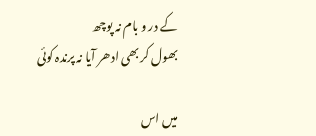کے در و بام نہ پوچھ
بھول کر بھی ادھر آیا نہ پرندہ کوئی

میں اس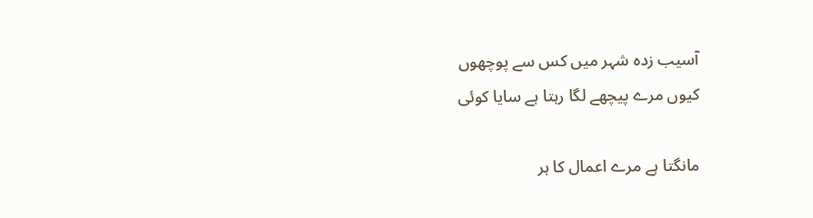آسیب زدہ شہر میں کس سے پوچھوں
کیوں مرے پیچھے لگا رہتا ہے سایا کوئی

مانگتا ہے مرے اعمال کا ہر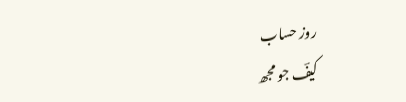روز حساب
کیفؔ جو مجھ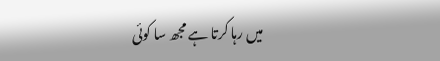میں رہا کرتا ہے مجھ سا کوئی